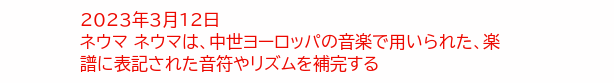2023年3月12日
ネウマ ネウマは、中世ヨーロッパの音楽で用いられた、楽譜に表記された音符やリズムを補完する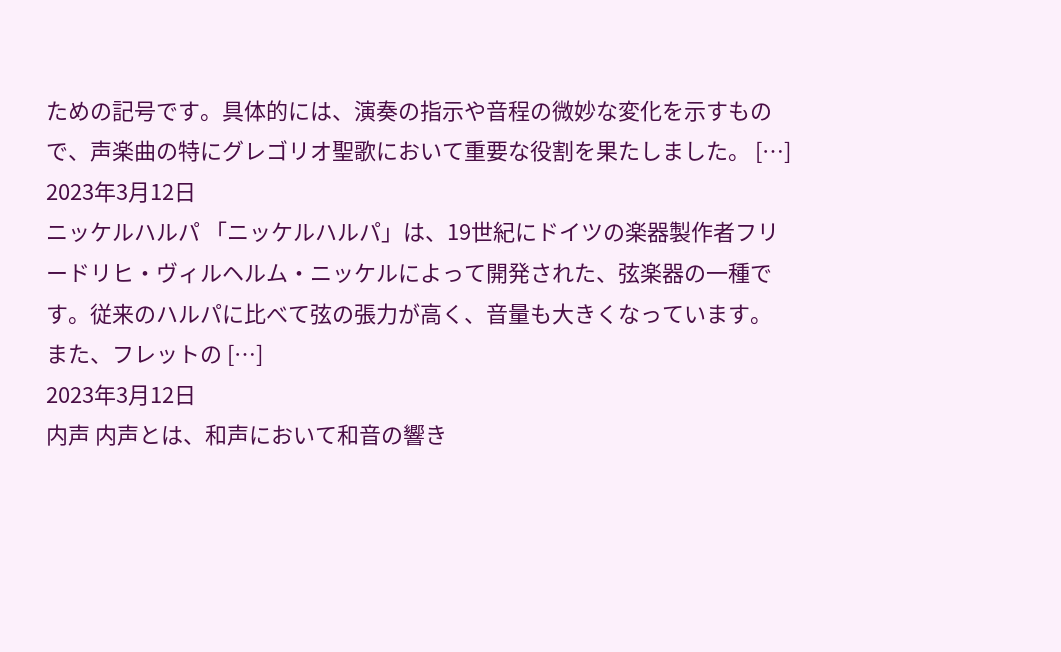ための記号です。具体的には、演奏の指示や音程の微妙な変化を示すもので、声楽曲の特にグレゴリオ聖歌において重要な役割を果たしました。 […]
2023年3月12日
ニッケルハルパ 「ニッケルハルパ」は、19世紀にドイツの楽器製作者フリードリヒ・ヴィルヘルム・ニッケルによって開発された、弦楽器の一種です。従来のハルパに比べて弦の張力が高く、音量も大きくなっています。 また、フレットの […]
2023年3月12日
内声 内声とは、和声において和音の響き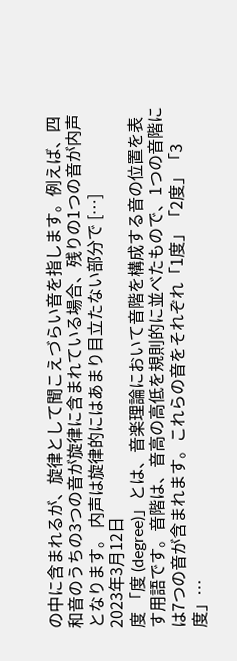の中に含まれるが、旋律として聞こえづらい音を指します。例えば、四和音のうちの3つの音が旋律に含まれている場合、残りの1つの音が内声となります。 内声は旋律的にはあまり目立たない部分で […]
2023年3月12日
度 「度 (degree)」とは、音楽理論において音階を構成する音の位置を表す用語です。音階は、音高の高低を規則的に並べたもので、1つの音階には7つの音が含まれます。これらの音をそれぞれ「1度」「2度」「3度」…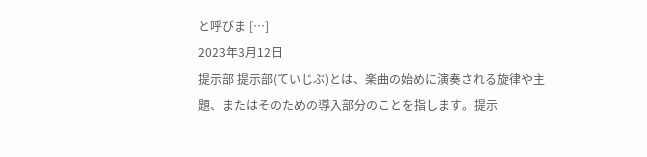と呼びま […]
2023年3月12日
提示部 提示部(ていじぶ)とは、楽曲の始めに演奏される旋律や主題、またはそのための導入部分のことを指します。提示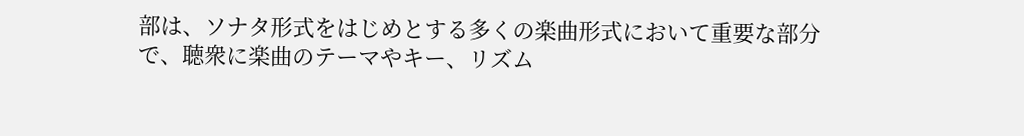部は、ソナタ形式をはじめとする多くの楽曲形式において重要な部分で、聴衆に楽曲のテーマやキー、リズム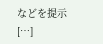などを提示 […]